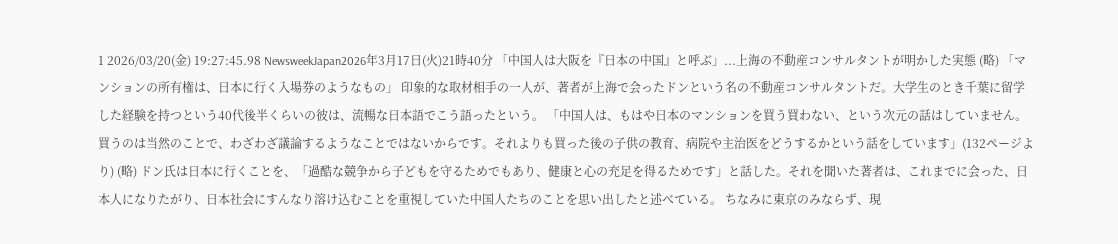1 2026/03/20(金) 19:27:45.98 NewsweekJapan2026年3月17日(火)21時40分 「中国人は大阪を『日本の中国』と呼ぶ」...上海の不動産コンサルタントが明かした実態 (略) 「マンションの所有権は、日本に行く入場券のようなもの」 印象的な取材相手の一人が、著者が上海で会ったドンという名の不動産コンサルタントだ。大学生のとき千葉に留学した経験を持つという40代後半くらいの彼は、流暢な日本語でこう語ったという。 「中国人は、もはや日本のマンションを買う買わない、という次元の話はしていません。買うのは当然のことで、わざわざ議論するようなことではないからです。それよりも買った後の子供の教育、病院や主治医をどうするかという話をしています」(132ページより) (略) ドン氏は日本に行くことを、「過酷な競争から子どもを守るためでもあり、健康と心の充足を得るためです」と話した。それを聞いた著者は、これまでに会った、日本人になりたがり、日本社会にすんなり溶け込むことを重視していた中国人たちのことを思い出したと述べている。 ちなみに東京のみならず、現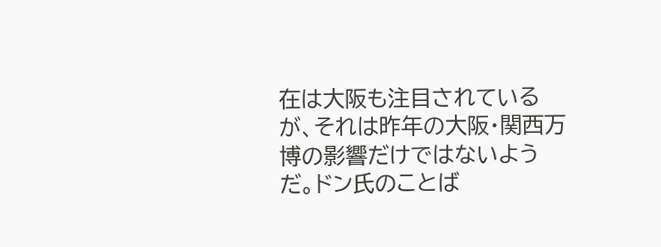在は大阪も注目されているが、それは昨年の大阪・関西万博の影響だけではないようだ。ドン氏のことば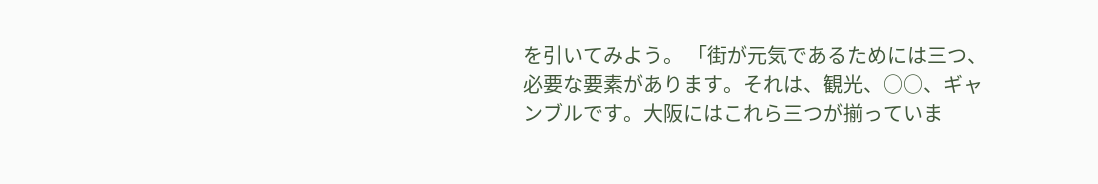を引いてみよう。 「街が元気であるためには三つ、必要な要素があります。それは、観光、○○、ギャンブルです。大阪にはこれら三つが揃っていま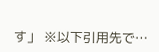す」 ※以下引用先で…